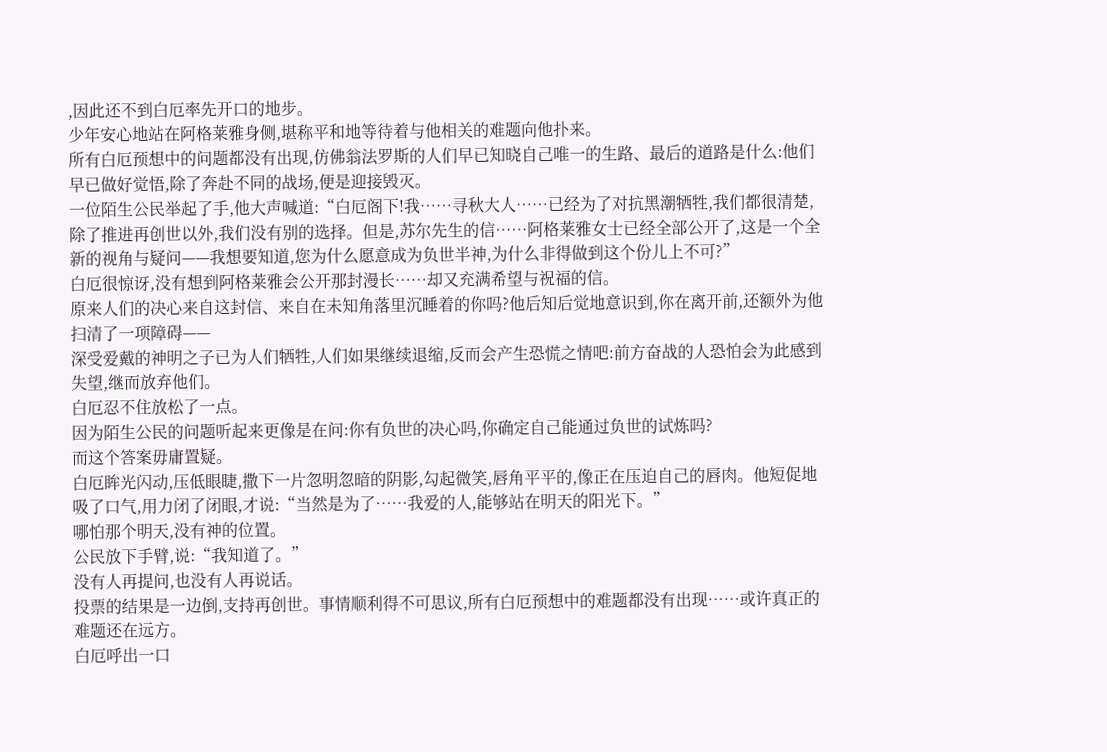,因此还不到白厄率先开口的地步。
少年安心地站在阿格莱雅身侧,堪称平和地等待着与他相关的难题向他扑来。
所有白厄预想中的问题都没有出现,仿佛翁法罗斯的人们早已知晓自己唯一的生路、最后的道路是什么:他们早已做好觉悟,除了奔赴不同的战场,便是迎接毁灭。
一位陌生公民举起了手,他大声喊道:“白厄阁下!我……寻秋大人……已经为了对抗黑潮牺牲,我们都很清楚,除了推进再创世以外,我们没有别的选择。但是,苏尔先生的信……阿格莱雅女士已经全部公开了,这是一个全新的视角与疑问——我想要知道,您为什么愿意成为负世半神,为什么非得做到这个份儿上不可?”
白厄很惊讶,没有想到阿格莱雅会公开那封漫长……却又充满希望与祝福的信。
原来人们的决心来自这封信、来自在未知角落里沉睡着的你吗?他后知后觉地意识到,你在离开前,还额外为他扫清了一项障碍——
深受爱戴的神明之子已为人们牺牲,人们如果继续退缩,反而会产生恐慌之情吧:前方奋战的人恐怕会为此感到失望,继而放弃他们。
白厄忍不住放松了一点。
因为陌生公民的问题听起来更像是在问:你有负世的决心吗,你确定自己能通过负世的试炼吗?
而这个答案毋庸置疑。
白厄眸光闪动,压低眼睫,撒下一片忽明忽暗的阴影,勾起微笑,唇角平平的,像正在压迫自己的唇肉。他短促地吸了口气,用力闭了闭眼,才说:“当然是为了……我爱的人,能够站在明天的阳光下。”
哪怕那个明天,没有神的位置。
公民放下手臂,说:“我知道了。”
没有人再提问,也没有人再说话。
投票的结果是一边倒,支持再创世。事情顺利得不可思议,所有白厄预想中的难题都没有出现……或许真正的难题还在远方。
白厄呼出一口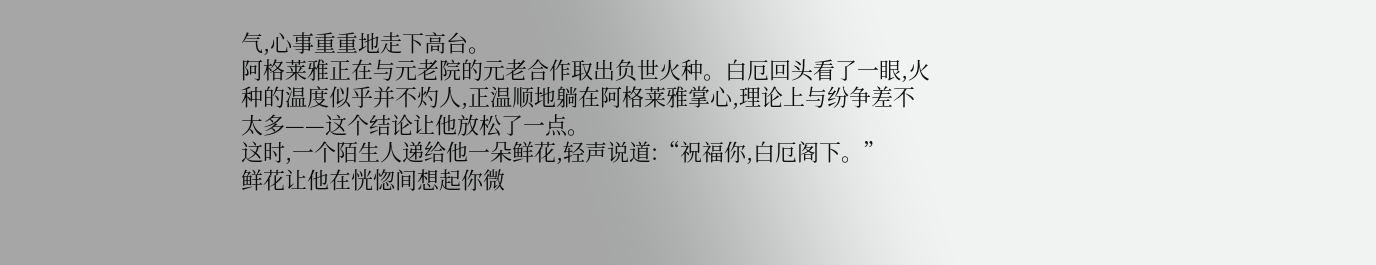气,心事重重地走下高台。
阿格莱雅正在与元老院的元老合作取出负世火种。白厄回头看了一眼,火种的温度似乎并不灼人,正温顺地躺在阿格莱雅掌心,理论上与纷争差不太多——这个结论让他放松了一点。
这时,一个陌生人递给他一朵鲜花,轻声说道:“祝福你,白厄阁下。”
鲜花让他在恍惚间想起你微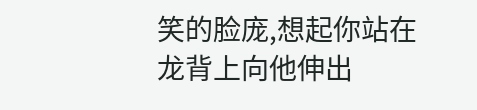笑的脸庞,想起你站在龙背上向他伸出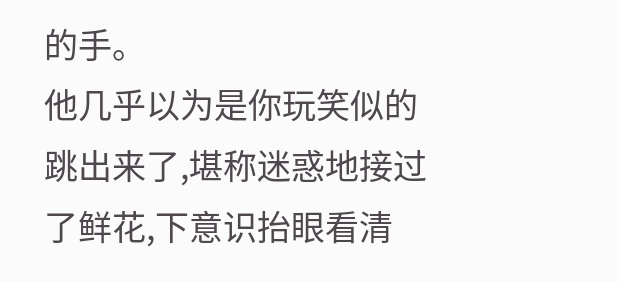的手。
他几乎以为是你玩笑似的跳出来了,堪称迷惑地接过了鲜花,下意识抬眼看清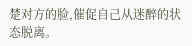楚对方的脸,催促自己从迷醉的状态脱离。